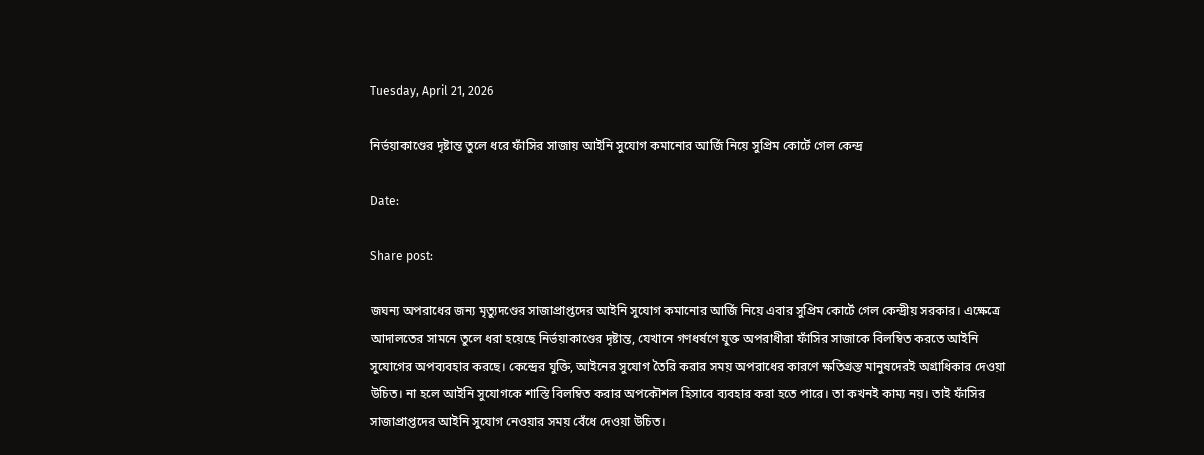Tuesday, April 21, 2026

নির্ভয়াকাণ্ডের দৃষ্টান্ত তুলে ধরে ফাঁসির সাজায় আইনি সুযোগ কমানোর আর্জি নিয়ে সুপ্রিম কোর্টে গেল কেন্দ্র

Date:

Share post:

জঘন্য অপরাধের জন্য মৃত্যুদণ্ডের সাজাপ্রাপ্তদের আইনি সুযোগ কমানোর আর্জি নিয়ে এবার সুপ্রিম কোর্টে গেল কেন্দ্রীয় সরকার। এক্ষেত্রে আদালতের সামনে তুলে ধরা হয়েছে নির্ভয়াকাণ্ডের দৃষ্টান্ত, যেখানে গণধর্ষণে যুক্ত অপরাধীরা ফাঁসির সাজাকে বিলম্বিত করতে আইনি সুযোগের অপব্যবহার করছে। কেন্দ্রের যুক্তি, আইনের সুযোগ তৈরি করার সময় অপরাধের কারণে ক্ষতিগ্রস্ত মানুষদেরই অগ্রাধিকার দেওয়া উচিত। না হলে আইনি সুযোগকে শাস্তি বিলম্বিত করার অপকৌশল হিসাবে ব্যবহার করা হতে পারে। তা কখনই কাম্য নয়। তাই ফাঁসির সাজাপ্রাপ্তদের আইনি সুযোগ নেওয়ার সময় বেঁধে দেওয়া উচিত।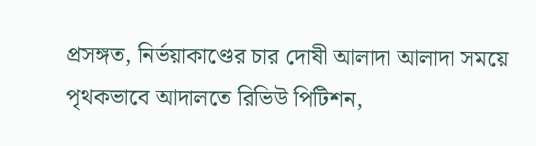প্রসঙ্গত, নির্ভয়াকাণ্ডের চার দোষী আলাদা আলাদা সময়ে পৃথকভাবে আদালতে রিভিউ পিটিশন,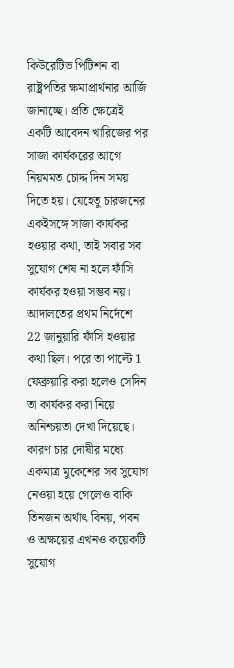কিউরেটিভ পিটিশন বা রাষ্ট্রপতির ক্ষমাপ্রার্থনার আর্জি জানাচ্ছে। প্রতি ক্ষেত্রেই একটি আবেদন খারিজের পর সাজা কার্যকরের আগে নিয়মমত চোদ্দ দিন সময় দিতে হয়। যেহেতু চারজনের একইসঙ্গে সাজা কার্যকর হওয়ার কথা, তাই সবার সব সুযোগ শেষ না হলে ফাঁসি কার্যকর হওয়া সম্ভব নয়। আদালতের প্রথম নির্দেশে  22 জানুয়ারি ফাঁসি হওয়ার কথা ছিল। পরে তা পাল্টে 1 ফেব্রুয়ারি করা হলেও সেদিন তা কার্যকর করা নিয়ে অনিশ্চয়তা দেখা দিয়েছে। কারণ চার দোষীর মধ্যে একমাত্র মুকেশের সব সুযোগ নেওয়া হয়ে গেলেও বাকি তিনজন অর্থাৎ বিনয়, পবন ও অক্ষয়ের এখনও কয়েকটি সুযোগ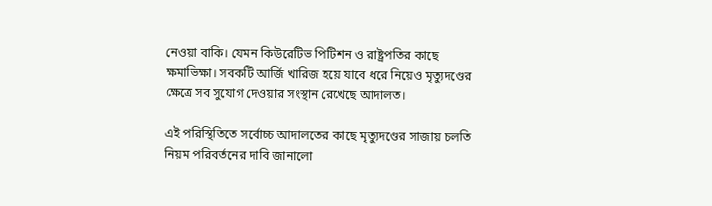নেওয়া বাকি। যেমন কিউরেটিভ পিটিশন ও রাষ্ট্রপতির কাছে ক্ষমাভিক্ষা। সবকটি আর্জি খারিজ হয়ে যাবে ধরে নিয়েও মৃত্যুদণ্ডের ক্ষেত্রে সব সুযোগ দেওয়ার সংস্থান রেখেছে আদালত।

এই পরিস্থিতিতে সর্বোচ্চ আদালতের কাছে মৃত্যুদণ্ডের সাজায় চলতি নিয়ম পরিবর্তনের দাবি জানালো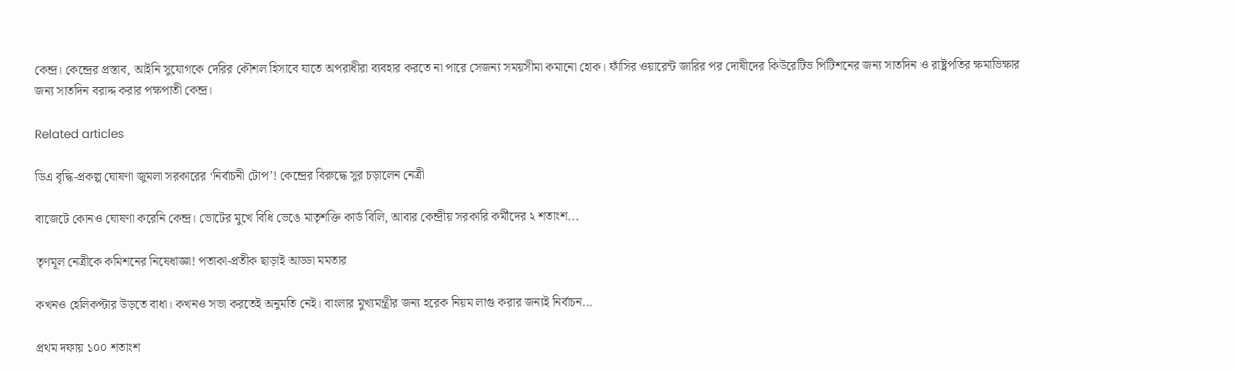কেন্দ্র। কেন্দ্রের প্রস্তাব, আইনি সুযোগকে দেরির কৌশল হিসাবে যাতে অপরাধীরা ব্যবহার করতে না পারে সেজন্য সময়সীমা কমানো হোক। ফাঁসির ওয়ারেন্ট জারির পর দোষীদের কিউরেটিভ পিটিশনের জন্য সাতদিন ও রাষ্ট্রপতির ক্ষমাভিক্ষার জন্য সাতদিন বরাদ্দ করার পক্ষপাতী কেন্দ্র।

Related articles

ডিএ বৃদ্ধি-প্রকল্প ঘোষণা জুমলা সরকারের ‘নির্বাচনী টোপ’! কেন্দ্রের বিরুদ্ধে সুর চড়ালেন নেত্রী

বাজেটে কোনও ঘোষণা করেনি কেন্দ্র। ভোটের মুখে বিধি ভেঙে মাতৃশক্তি কার্ড বিলি, আবার কেন্দ্রীয় সরকারি কর্মীদের ২ শতাংশ...

তৃণমূল নেত্রীকে কমিশনের নিষেধাজ্ঞা! পতাকা-প্রতীক ছাড়াই আড্ডা মমতার

কখনও হেলিকপ্টার উড়তে বাধা। কখনও সভা করতেই অনুমতি নেই। বাংলার মুখ্যমন্ত্রীর জন্য হরেক নিয়ম লাগু করার জন্যই নির্বাচন...

প্রথম দফায় ১০০ শতাংশ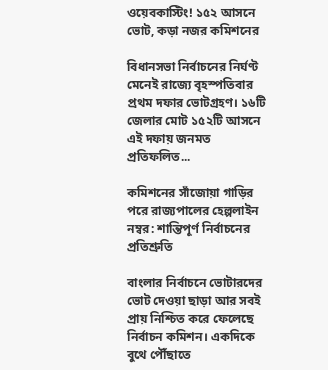ওয়েবকাস্টিং! ১৫২ আসনে ভোট, কড়া নজর কমিশনের

বিধানসভা নির্বাচনের নির্ঘণ্ট মেনেই রাজ্যে বৃহস্পতিবার প্রথম দফার ভোটগ্রহণ। ১৬টি জেলার মোট ১৫২টি আসনে এই দফায় জনমত প্রতিফলিত...

কমিশনের সাঁজোয়া গাড়ির পরে রাজ্যপালের হেল্পলাইন নম্বর: শান্তিপূর্ণ নির্বাচনের প্রতিশ্রুতি

বাংলার নির্বাচনে ভোটারদের ভোট দেওয়া ছাড়া আর সবই প্রায় নিশ্চিত করে ফেলেছে নির্বাচন কমিশন। একদিকে বুথে পৌঁছাতে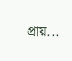প্রায়...